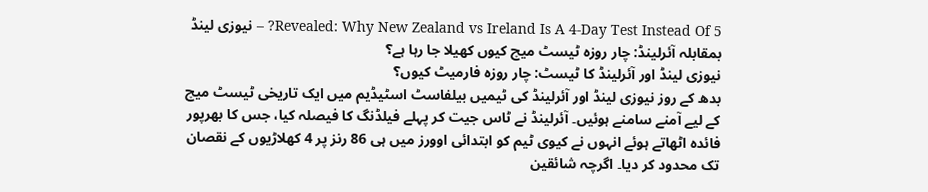Revealed: Why New Zealand vs Ireland Is A 4-Day Test Instead Of 5? – نیوزی لینڈ بمقابلہ آئرلینڈ: چار روزہ ٹیسٹ میچ کیوں کھیلا جا رہا ہے؟
نیوزی لینڈ اور آئرلینڈ کا ٹیسٹ: چار روزہ فارمیٹ کیوں؟
بدھ کے روز نیوزی لینڈ اور آئرلینڈ کی ٹیمیں بیلفاسٹ اسٹیڈیم میں ایک تاریخی ٹیسٹ میچ کے لیے آمنے سامنے ہوئیں۔ آئرلینڈ نے ٹاس جیت کر پہلے فیلڈنگ کا فیصلہ کیا، جس کا بھرپور فائدہ اٹھاتے ہوئے انہوں نے کیوی ٹیم کو ابتدائی اوورز میں ہی 86 رنز پر 4 کھلاڑیوں کے نقصان تک محدود کر دیا۔ اگرچہ شائقین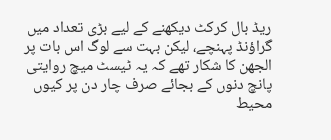ریڈ بال کرکٹ دیکھنے کے لیے بڑی تعداد میں گراؤنڈ پہنچے، لیکن بہت سے لوگ اس بات پر الجھن کا شکار تھے کہ یہ ٹیسٹ میچ روایتی پانچ دنوں کے بجائے صرف چار دن پر کیوں محیط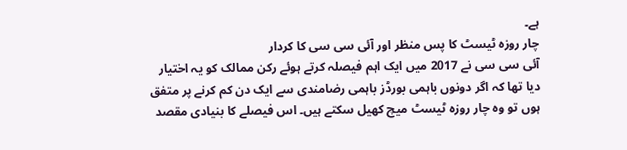ہے۔
چار روزہ ٹیسٹ کا پس منظر اور آئی سی سی کا کردار
آئی سی سی نے 2017 میں ایک اہم فیصلہ کرتے ہوئے رکن ممالک کو یہ اختیار دیا تھا کہ اگر دونوں باہمی بورڈز باہمی رضامندی سے ایک دن کم کرنے پر متفق ہوں تو وہ چار روزہ ٹیسٹ میچ کھیل سکتے ہیں۔ اس فیصلے کا بنیادی مقصد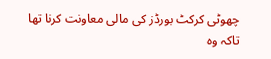چھوٹی کرکٹ بورڈز کی مالی معاونت کرنا تھا تاکہ وہ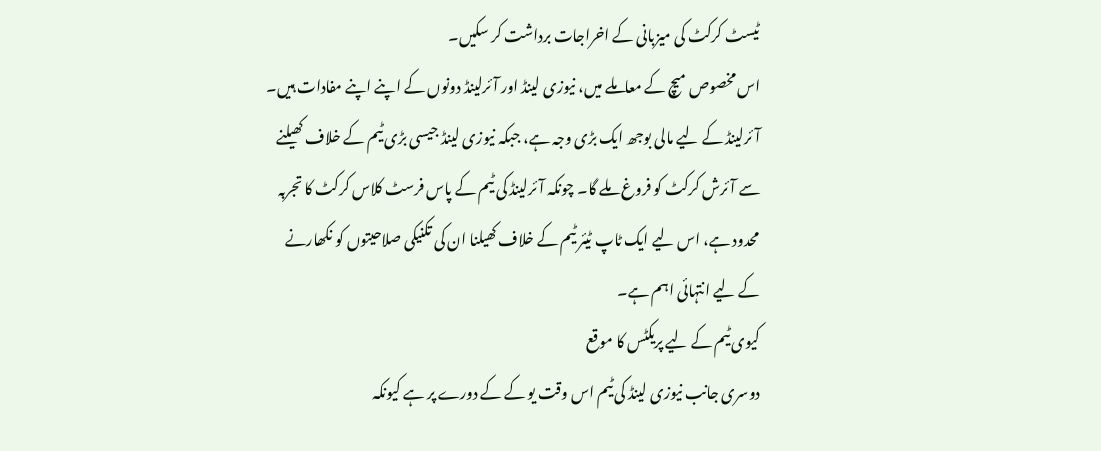ٹیسٹ کرکٹ کی میزبانی کے اخراجات برداشت کر سکیں۔
اس مخصوص میچ کے معاملے میں، نیوزی لینڈ اور آئرلینڈ دونوں کے اپنے اپنے مفادات ہیں۔ آئرلینڈ کے لیے مالی بوجھ ایک بڑی وجہ ہے، جبکہ نیوزی لینڈ جیسی بڑی ٹیم کے خلاف کھیلنے سے آئرش کرکٹ کو فروغ ملے گا۔ چونکہ آئرلینڈ کی ٹیم کے پاس فرسٹ کلاس کرکٹ کا تجربہ محدود ہے، اس لیے ایک ٹاپ ٹیئر ٹیم کے خلاف کھیلنا ان کی تکنیکی صلاحیتوں کو نکھارنے کے لیے انتہائی اہم ہے۔
کیوی ٹیم کے لیے پریکٹس کا موقع
دوسری جانب نیوزی لینڈ کی ٹیم اس وقت یو کے کے دورے پر ہے کیونکہ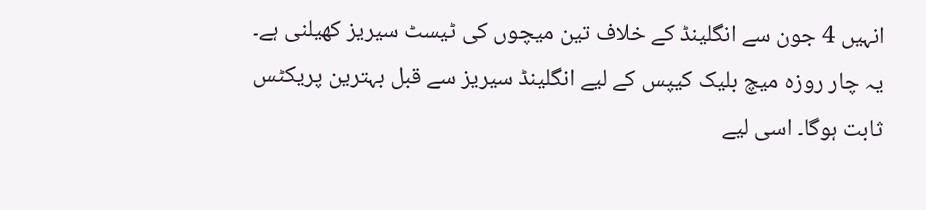انہیں 4 جون سے انگلینڈ کے خلاف تین میچوں کی ٹیسٹ سیریز کھیلنی ہے۔ یہ چار روزہ میچ بلیک کیپس کے لیے انگلینڈ سیریز سے قبل بہترین پریکٹس ثابت ہوگا۔ اسی لیے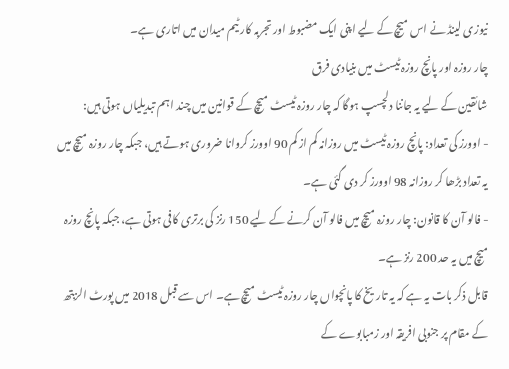نیوزی لینڈ نے اس میچ کے لیے اپنی ایک مضبوط اور تجربہ کار ٹیم میدان میں اتاری ہے۔
چار روزہ اور پانچ روزہ ٹیسٹ میں بنیادی فرق
شائقین کے لیے یہ جاننا دلچسپ ہوگا کہ چار روزہ ٹیسٹ میچ کے قوانین میں چند اہم تبدیلیاں ہوتی ہیں:
- اوورز کی تعداد: پانچ روزہ ٹیسٹ میں روزانہ کم از کم 90 اوورز کروانا ضروری ہوتے ہیں، جبکہ چار روزہ میچ میں یہ تعداد بڑھا کر روزانہ 98 اوورز کر دی گئی ہے۔
- فالو آن کا قانون: چار روزہ میچ میں فالو آن کرنے کے لیے 150 رنز کی برتری کافی ہوتی ہے، جبکہ پانچ روزہ میچ میں یہ حد 200 رنز ہے۔
قابل ذکر بات یہ ہے کہ یہ تاریخ کا پانچواں چار روزہ ٹیسٹ میچ ہے۔ اس سے قبل 2018 میں پورٹ الزبتھ کے مقام پر جنوبی افریقہ اور زمبابوے کے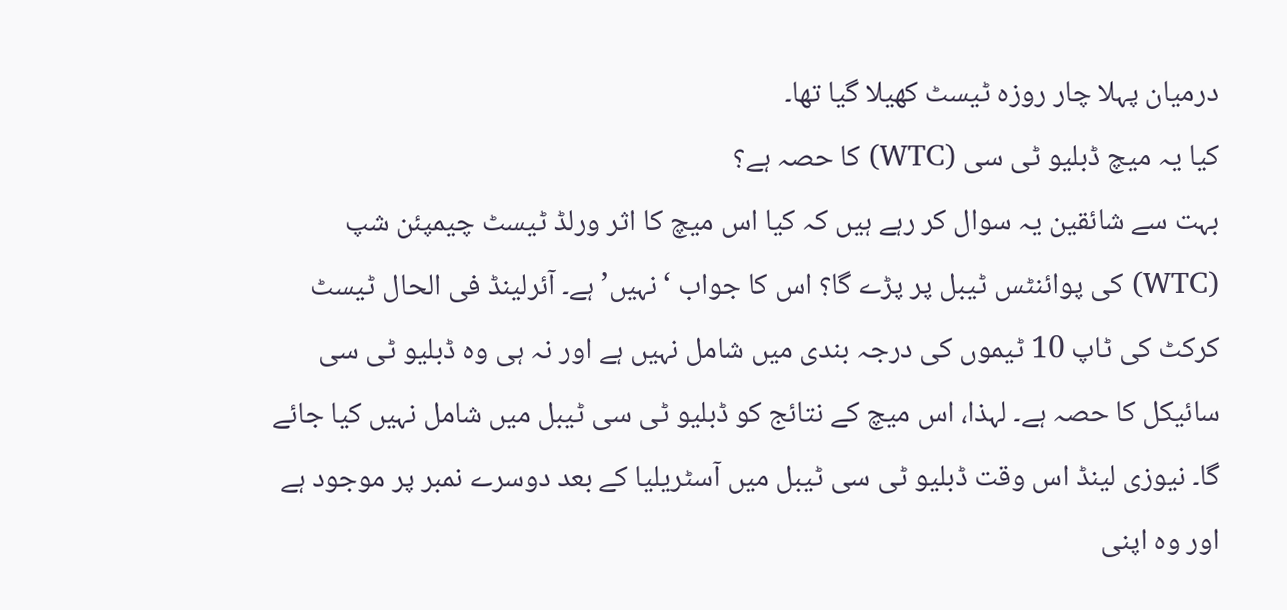درمیان پہلا چار روزہ ٹیسٹ کھیلا گیا تھا۔
کیا یہ میچ ڈبلیو ٹی سی (WTC) کا حصہ ہے؟
بہت سے شائقین یہ سوال کر رہے ہیں کہ کیا اس میچ کا اثر ورلڈ ٹیسٹ چیمپئن شپ (WTC) کی پوائنٹس ٹیبل پر پڑے گا؟ اس کا جواب ‘نہیں’ ہے۔ آئرلینڈ فی الحال ٹیسٹ کرکٹ کی ٹاپ 10 ٹیموں کی درجہ بندی میں شامل نہیں ہے اور نہ ہی وہ ڈبلیو ٹی سی سائیکل کا حصہ ہے۔ لہذا، اس میچ کے نتائج کو ڈبلیو ٹی سی ٹیبل میں شامل نہیں کیا جائے گا۔ نیوزی لینڈ اس وقت ڈبلیو ٹی سی ٹیبل میں آسٹریلیا کے بعد دوسرے نمبر پر موجود ہے اور وہ اپنی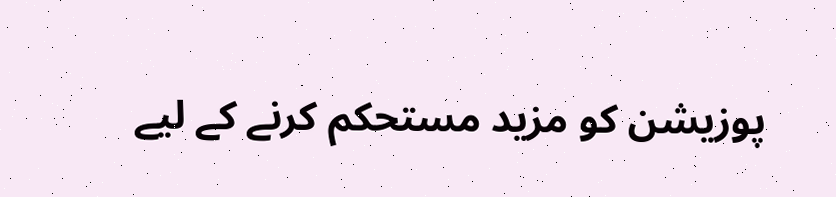پوزیشن کو مزید مستحکم کرنے کے لیے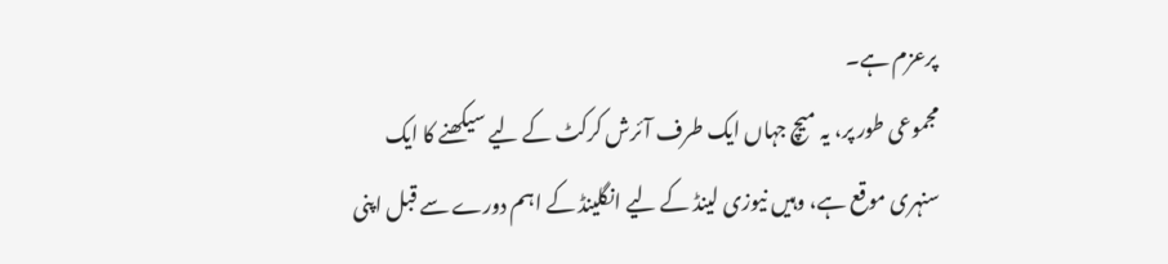پرعزم ہے۔
مجموعی طور پر، یہ میچ جہاں ایک طرف آئرش کرکٹ کے لیے سیکھنے کا ایک سنہری موقع ہے، وہیں نیوزی لینڈ کے لیے انگلینڈ کے اہم دورے سے قبل اپنی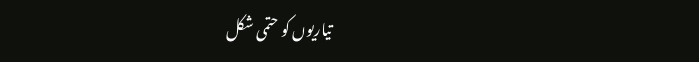تیاریوں کو حتمی شکل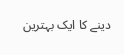دینے کا ایک بہترین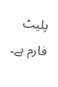پلیٹ فارم ہے۔